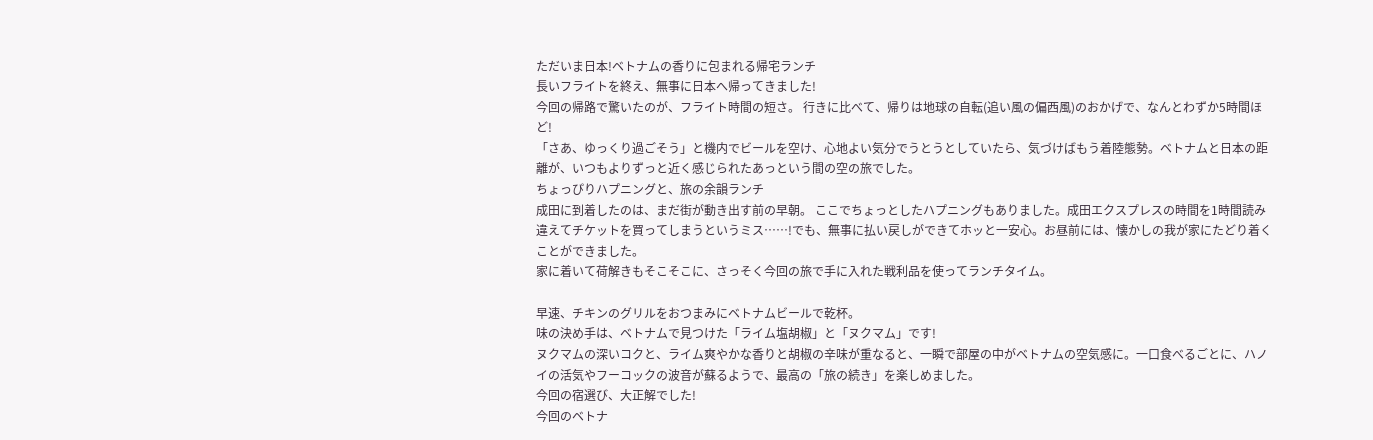ただいま日本!ベトナムの香りに包まれる帰宅ランチ
長いフライトを終え、無事に日本へ帰ってきました!
今回の帰路で驚いたのが、フライト時間の短さ。 行きに比べて、帰りは地球の自転(追い風の偏西風)のおかげで、なんとわずか5時間ほど!
「さあ、ゆっくり過ごそう」と機内でビールを空け、心地よい気分でうとうとしていたら、気づけばもう着陸態勢。ベトナムと日本の距離が、いつもよりずっと近く感じられたあっという間の空の旅でした。
ちょっぴりハプニングと、旅の余韻ランチ
成田に到着したのは、まだ街が動き出す前の早朝。 ここでちょっとしたハプニングもありました。成田エクスプレスの時間を1時間読み違えてチケットを買ってしまうというミス……!でも、無事に払い戻しができてホッと一安心。お昼前には、懐かしの我が家にたどり着くことができました。
家に着いて荷解きもそこそこに、さっそく今回の旅で手に入れた戦利品を使ってランチタイム。

早速、チキンのグリルをおつまみにベトナムビールで乾杯。
味の決め手は、ベトナムで見つけた「ライム塩胡椒」と「ヌクマム」です!
ヌクマムの深いコクと、ライム爽やかな香りと胡椒の辛味が重なると、一瞬で部屋の中がベトナムの空気感に。一口食べるごとに、ハノイの活気やフーコックの波音が蘇るようで、最高の「旅の続き」を楽しめました。
今回の宿選び、大正解でした!
今回のベトナ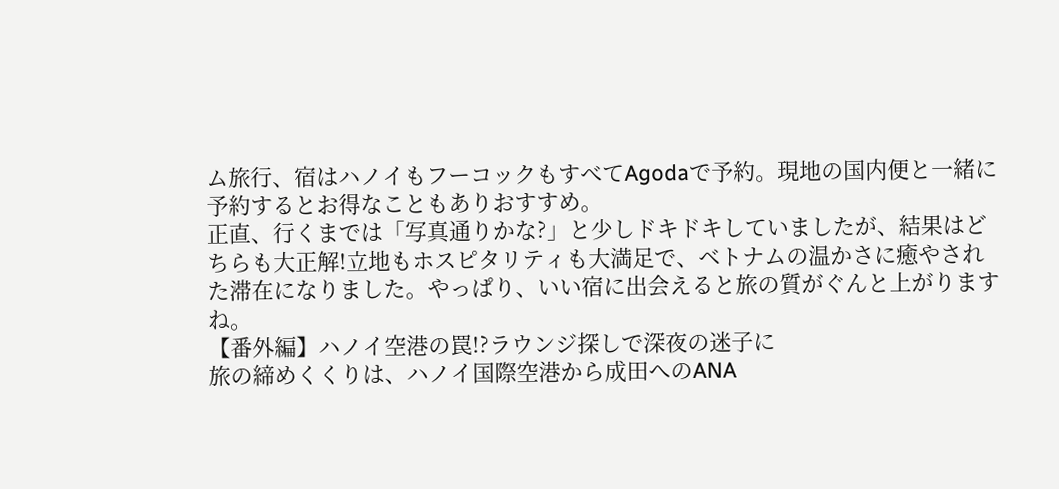ム旅行、宿はハノイもフーコックもすべてAgodaで予約。現地の国内便と一緒に予約するとお得なこともありおすすめ。
正直、行くまでは「写真通りかな?」と少しドキドキしていましたが、結果はどちらも大正解!立地もホスピタリティも大満足で、ベトナムの温かさに癒やされた滞在になりました。やっぱり、いい宿に出会えると旅の質がぐんと上がりますね。
【番外編】ハノイ空港の罠!?ラウンジ探しで深夜の迷子に
旅の締めくくりは、ハノイ国際空港から成田へのANA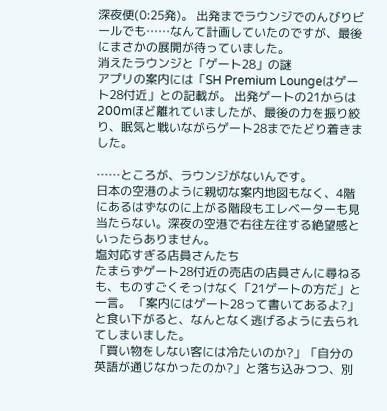深夜便(0:25発)。 出発までラウンジでのんびりビールでも……なんて計画していたのですが、最後にまさかの展開が待っていました。
消えたラウンジと「ゲート28」の謎
アプリの案内には「SH Premium Loungeはゲート28付近」との記載が。 出発ゲートの21からは200mほど離れていましたが、最後の力を振り絞り、眠気と戦いながらゲート28までたどり着きました。

……ところが、ラウンジがないんです。
日本の空港のように親切な案内地図もなく、4階にあるはずなのに上がる階段もエレベーターも見当たらない。深夜の空港で右往左往する絶望感といったらありません。
塩対応すぎる店員さんたち
たまらずゲート28付近の売店の店員さんに尋ねるも、ものすごくそっけなく「21ゲートの方だ」と一言。 「案内にはゲート28って書いてあるよ?」と食い下がると、なんとなく逃げるように去られてしまいました。
「買い物をしない客には冷たいのか?」「自分の英語が通じなかったのか?」と落ち込みつつ、別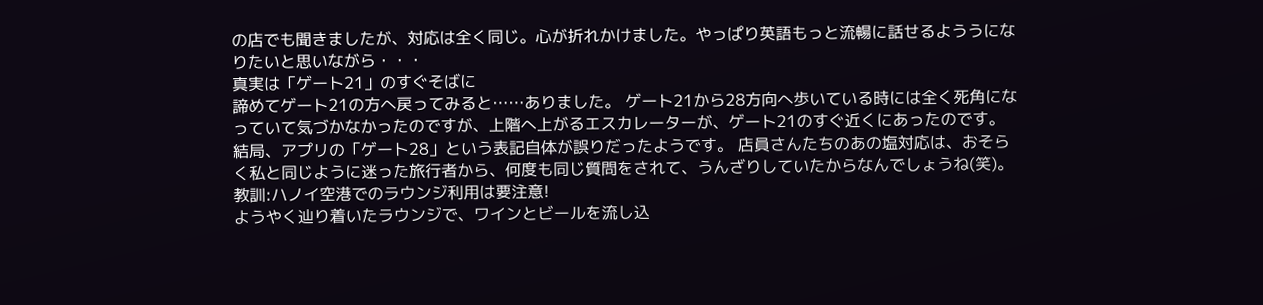の店でも聞きましたが、対応は全く同じ。心が折れかけました。やっぱり英語もっと流暢に話せるよううになりたいと思いながら・・・
真実は「ゲート21」のすぐそばに
諦めてゲート21の方へ戻ってみると……ありました。 ゲート21から28方向へ歩いている時には全く死角になっていて気づかなかったのですが、上階へ上がるエスカレーターが、ゲート21のすぐ近くにあったのです。
結局、アプリの「ゲート28」という表記自体が誤りだったようです。 店員さんたちのあの塩対応は、おそらく私と同じように迷った旅行者から、何度も同じ質問をされて、うんざりしていたからなんでしょうね(笑)。
教訓:ハノイ空港でのラウンジ利用は要注意!
ようやく辿り着いたラウンジで、ワインとビールを流し込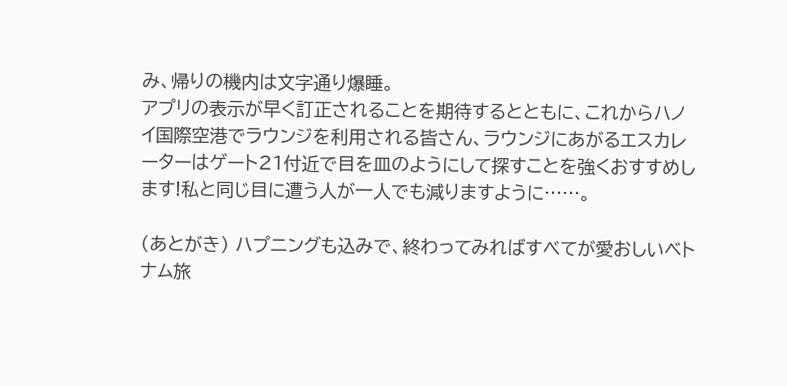み、帰りの機内は文字通り爆睡。
アプリの表示が早く訂正されることを期待するとともに、これからハノイ国際空港でラウンジを利用される皆さん、ラウンジにあがるエスカレーターはゲート21付近で目を皿のようにして探すことを強くおすすめします!私と同じ目に遭う人が一人でも減りますように……。

(あとがき) ハプニングも込みで、終わってみればすべてが愛おしいベトナム旅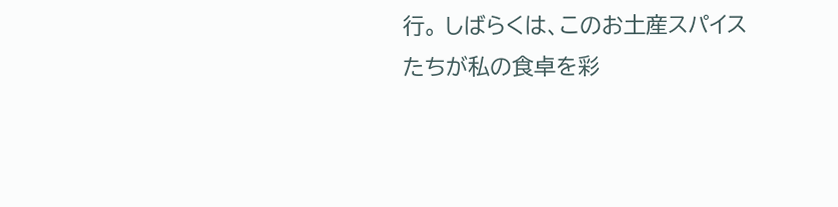行。 しばらくは、このお土産スパイスたちが私の食卓を彩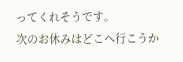ってくれそうです。
次のお休みはどこへ行こうか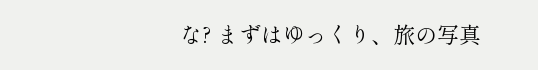な? まずはゆっくり、旅の写真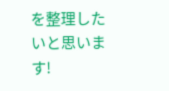を整理したいと思います!